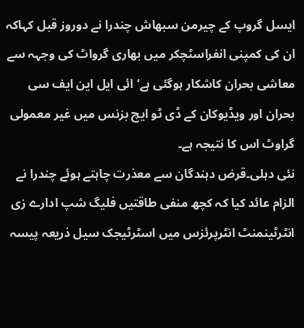ایسل گروپ کے چیرمن سبھاش چندرا نے دوروز قبل کہاکہ ان کی کمپنی انفراسٹچکر میں بھاری گرواٹ کی وجہہ سے معاشی بحران کاشکار ہوگئی ہے‘ ائی ایل این ایف سی بحران اور ویڈیوکان کے ڈی ٹو ایچ بزنس میں غیر معمولی گراوٹ اس کا نتیجہ ہے۔
نئی دہلی۔قرض دہندگان سے معذرت چاہتے ہوئے چندرا نے الزام عائد کیا کہ کچھ منفی طاقتیں فلیگ شپ ادارے زی انٹرٹینمنٹ انٹرپرئزس میں اسٹرٹیجک سیل ذریعہ پیسہ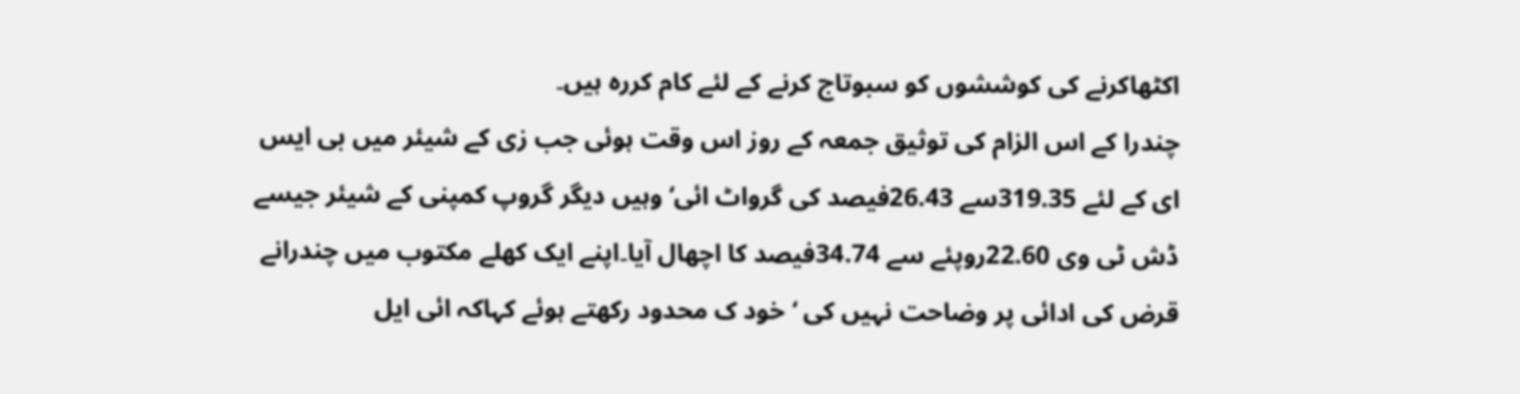اکٹھاکرنے کی کوششوں کو سبوتاج کرنے کے لئے کام کررہ ہیں۔
چندرا کے اس الزام کی توثیق جمعہ کے روز اس وقت ہوئی جب زی کے شیئر میں بی ایس ای کے لئے 319.35سے 26.43فیصد کی گرواٹ ائی‘ وہیں دیگر گروپ کمپنی کے شیئر جیسے ڈش ٹی وی 22.60روپئے سے 34.74فیصد کا اچھال آیا۔اپنے ایک کھلے مکتوب میں چندرانے قرض کی ادائی پر وضاحت نہیں کی ‘ خود ک محدود رکھتے ہوئے کہاکہ ائی ایل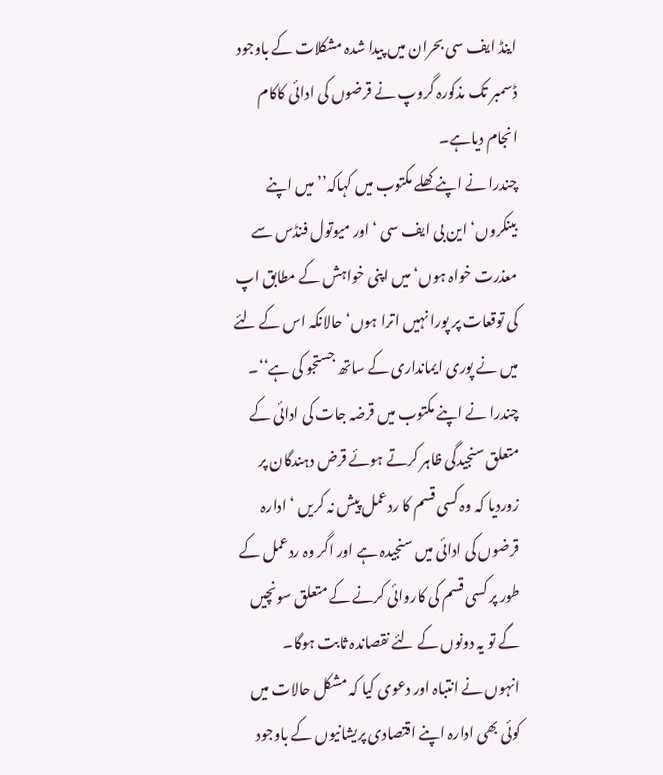اینڈ ایف سی بحران میں پیدا شدہ مشکلات کے باوجود ڈسمبر تک مذکورہ گروپ نے قرضوں کی ادائی کاکام انجام دیاہے۔
چندرا نے اپنے کھلے مکتوب میں کہاکہ’’ میں اپنے بینکروں‘ این بی ایف سی ‘ اور میوتول فنڈس سے معذرت خواہ ہوں‘ میں اپنی خواہش کے مطابق اپ کی توقعات پر پورا نہیں اترا ہوں‘ حالانکہ اس کے لئے میں نے پوری ایمانداری کے ساتھ جستجو کی ہے‘‘۔
چندرا نے اپنے مکتوب میں قرضہ جات کی ادائی کے متعلق سنجیدگی ظاہر کرتے ہوئے قرض دہندگان پر زوردیا کہ وہ کسی قسم کا ردعمل پیش نہ کریں ‘ ادارہ قرضوں کی ادائی میں سنجیدہ ہے اور اگر وہ ردعمل کے طور پر کسی قسم کی کاروائی کرنے کے متعلق سونچیں گے تو یہ دونوں کے لئے نقصاندہ ثابت ہوگا۔
انہوں نے انتباہ اور دعوی کیا کہ مشکل حالات میں کوئی بھی ادارہ اپنے اقتصادی پریشانیوں کے باوجود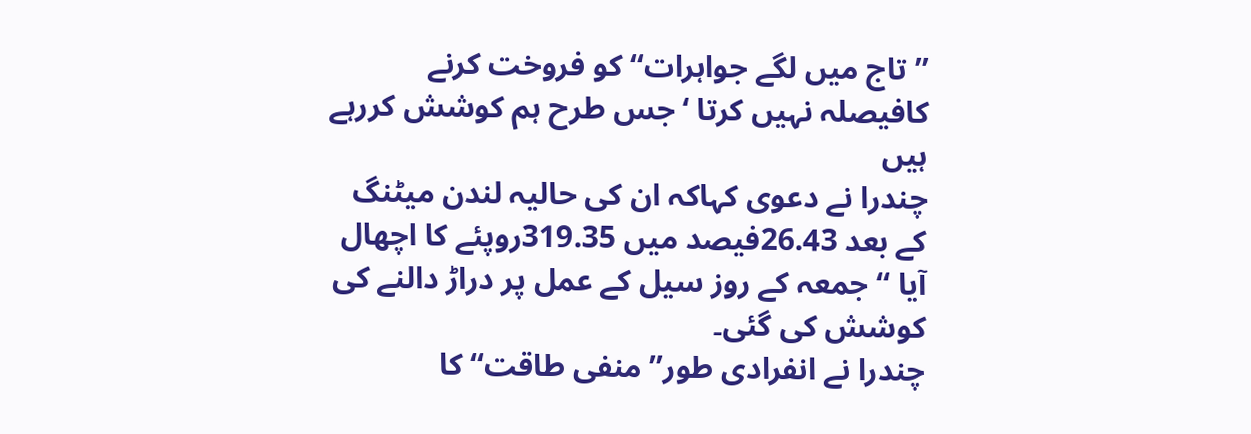’’ تاج میں لگے جواہرات‘‘ کو فروخت کرنے کافیصلہ نہیں کرتا ‘جس طرح ہم کوشش کررہے ہیں
چندرا نے دعوی کہاکہ ان کی حالیہ لندن میٹنگ کے بعد 26.43فیصد میں 319.35روپئے کا اچھال آیا ‘‘ جمعہ کے روز سیل کے عمل پر دراڑ دالنے کی کوشش کی گئی۔
چندرا نے انفرادی طور’’ منفی طاقت‘‘ کا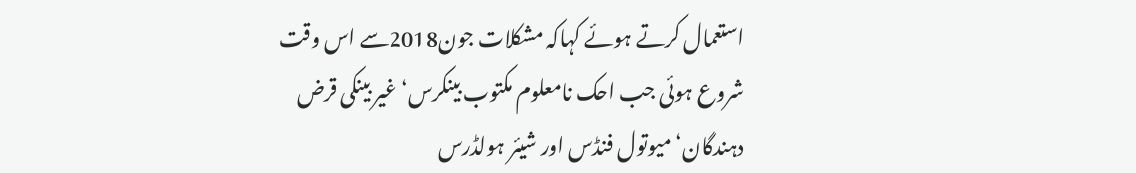استعمال کرتے ہوئے کہاکہ مشکلات جون2018سے اس وقت شروع ہوئی جب احک نامعلوم مکتوب بینکرس‘ غیر بینکی قرض دہندگان‘ میوتول فنڈس اور شیئر ہولڈرس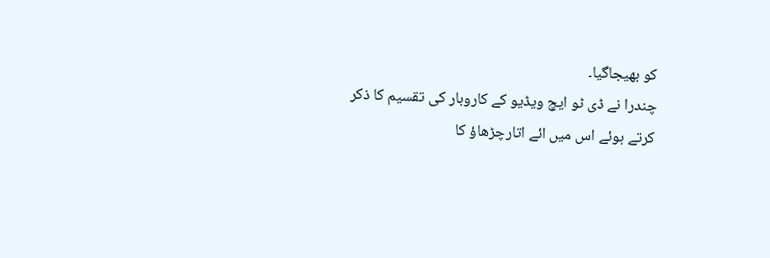کو بھیجاگیا۔
چندرا نے ڈی ٹو ایچ ویڈیو کے کاروبار کی تقسیم کا ذکر کرتے ہوئے اس میں ائے اتارچڑھاؤ کا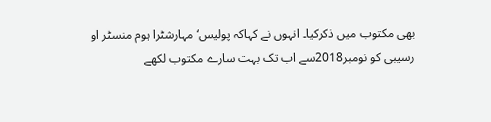بھی مکتوب میں ذکرکیا۔ انہوں نے کہاکہ پولیس‘ مہارشٹرا ہوم منسٹر او رسیبی کو نومبر2018سے اب تک بہت سارے مکتوب لکھے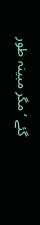گئے ‘ مگر مبینہ طور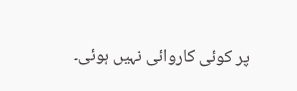پر کوئی کاروائی نہیں ہوئی۔